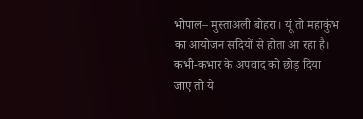भोपाल– मुस्ताअली बोहरा। यूं तो महाकुंभ का आयोजन सदियों से होता आ रहा है। कभी-कभार के अपवाद को छोड़ दिया जाए तो ये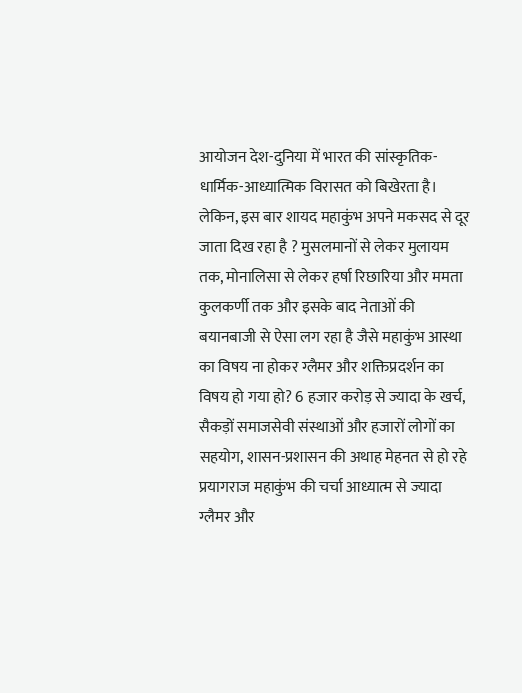आयोजन देश-दुनिया में भारत की सांस्कृतिक-धार्मिक-आध्यात्मिक विरासत को बिखेरता है। लेकिन, इस बार शायद महाकुंभ अपने मकसद से दूर जाता दिख रहा है ? मुसलमानों से लेकर मुलायम तक, मोनालिसा से लेकर हर्षा रिछारिया और ममता कुलकर्णी तक और इसके बाद नेताओं की बयानबाजी से ऐसा लग रहा है जैसे महाकुंभ आस्था का विषय ना होकर ग्लैमर और शक्तिप्रदर्शन का विषय हो गया हो? 6 हजार करोड़ से ज्यादा के खर्च, सैकड़ों समाजसेवी संस्थाओं और हजारों लोगों का सहयोग, शासन-प्रशासन की अथाह मेहनत से हो रहे प्रयागराज महाकुंभ की चर्चा आध्यात्म से ज्यादा ग्लैमर और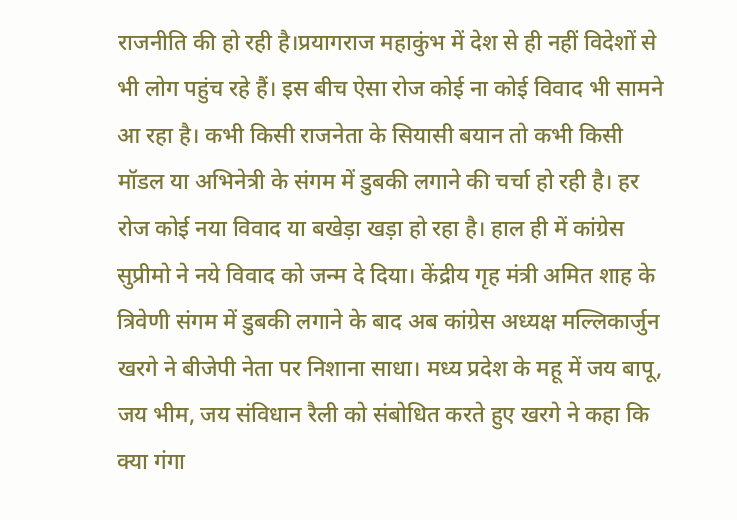राजनीति की हो रही है।प्रयागराज महाकुंभ में देश से ही नहीं विदेशों से भी लोग पहुंच रहे हैं। इस बीच ऐसा रोज कोई ना कोई विवाद भी सामने आ रहा है। कभी किसी राजनेता के सियासी बयान तो कभी किसी मॉडल या अभिनेत्री के संगम में डुबकी लगाने की चर्चा हो रही है। हर रोज कोई नया विवाद या बखेड़ा खड़ा हो रहा है। हाल ही में कांग्रेस सुप्रीमो ने नये विवाद को जन्म दे दिया। केंद्रीय गृह मंत्री अमित शाह के त्रिवेणी संगम में डुबकी लगाने के बाद अब कांग्रेस अध्यक्ष मल्लिकार्जुन खरगे ने बीजेपी नेता पर निशाना साधा। मध्य प्रदेश के महू में जय बापू, जय भीम, जय संविधान रैली को संबोधित करते हुए खरगे ने कहा कि क्या गंगा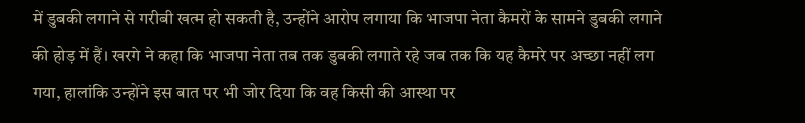में डुबकी लगाने से गरीबी खत्म हो सकती है, उन्होंने आरोप लगाया कि भाजपा नेता कैमरों के सामने डुबकी लगाने की होड़ में हैं। खरगे ने कहा कि भाजपा नेता तब तक डुबकी लगाते रहे जब तक कि यह कैमरे पर अच्छा नहीं लग गया, हालांकि उन्होंने इस बात पर भी जोर दिया कि वह किसी की आस्था पर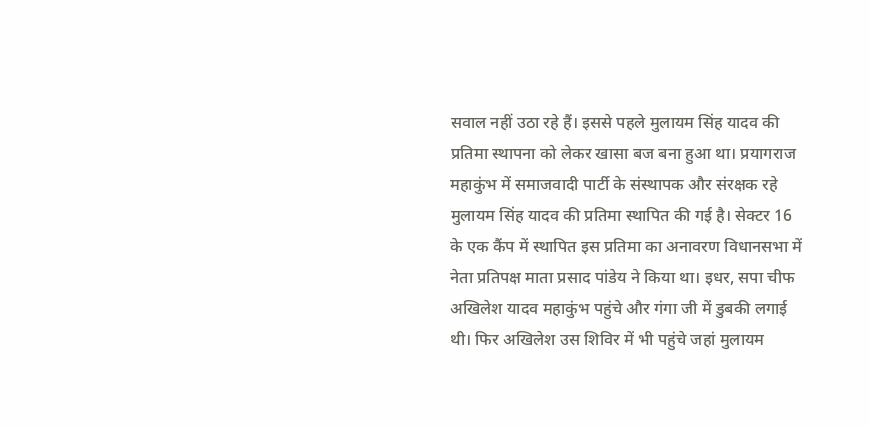सवाल नहीं उठा रहे हैं। इससे पहले मुलायम सिंह यादव की प्रतिमा स्थापना को लेकर खासा बज बना हुआ था। प्रयागराज महाकुंभ में समाजवादी पार्टी के संस्थापक और संरक्षक रहे मुलायम सिंह यादव की प्रतिमा स्थापित की गई है। सेक्टर 16 के एक कैंप में स्थापित इस प्रतिमा का अनावरण विधानसभा में नेता प्रतिपक्ष माता प्रसाद पांडेय ने किया था। इधर, सपा चीफ अखिलेश यादव महाकुंभ पहुंचे और गंगा जी में डुबकी लगाई थी। फिर अखिलेश उस शिविर में भी पहुंचे जहां मुलायम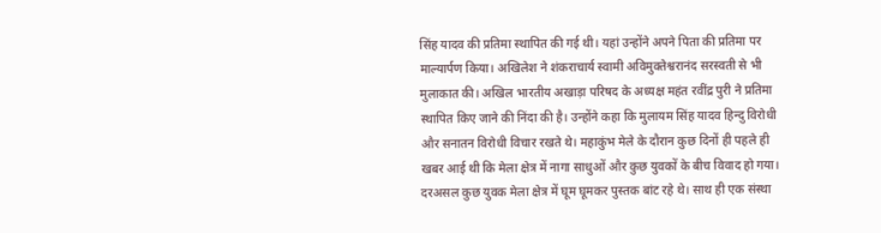सिंह यादव की प्रतिमा स्थापित की गई थी। यहां उन्होंने अपने पिता की प्रतिमा पर माल्यार्पण किया। अखिलेश ने शंकराचार्य स्वामी अविमुक्तेश्वरानंद सरस्वती से भी मुलाकात की। अखिल भारतीय अखाड़ा परिषद के अध्यक्ष महंत रवींद्र पुरी ने प्रतिमा स्थापित किए जाने की निंदा की है। उन्होंने कहा कि मुलायम सिंह यादव हिन्दु विरोधी और सनातन विरोधी विचार रखते थे। महाकुंभ मेले के दौरान कुछ दिनों ही पहले ही खबर आई थी कि मेला क्षेत्र में नागा साधुओं और कुछ युवकों के बीच विवाद हो गया। दरअसल कुछ युवक मेला क्षेत्र में घूम घूमकर पुस्तक बांट रहे थे। साथ ही एक संस्था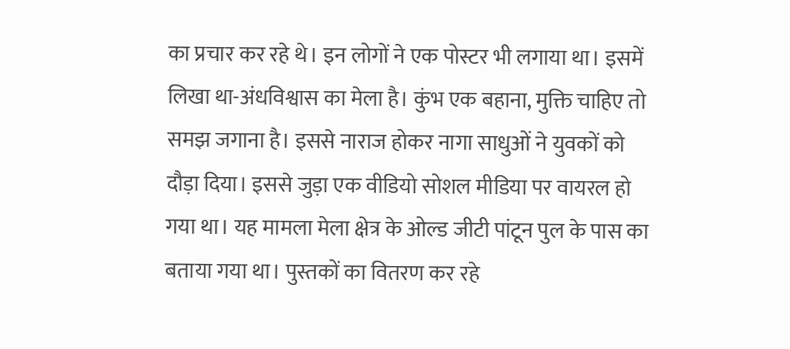का प्रचार कर रहे थे। इन लोगों ने एक पोस्टर भी लगाया था। इसमें लिखा था-अंधविश्वास का मेला है। कुंभ एक बहाना, मुक्ति चाहिए तो समझ जगाना है। इससे नाराज होकर नागा साधुओं ने युवकों को दौड़ा दिया। इससे जुड़ा एक वीडियो सोशल मीडिया पर वायरल हो गया था। यह मामला मेला क्षेत्र के ओल्ड जीटी पांटून पुल के पास का बताया गया था। पुस्तकों का वितरण कर रहे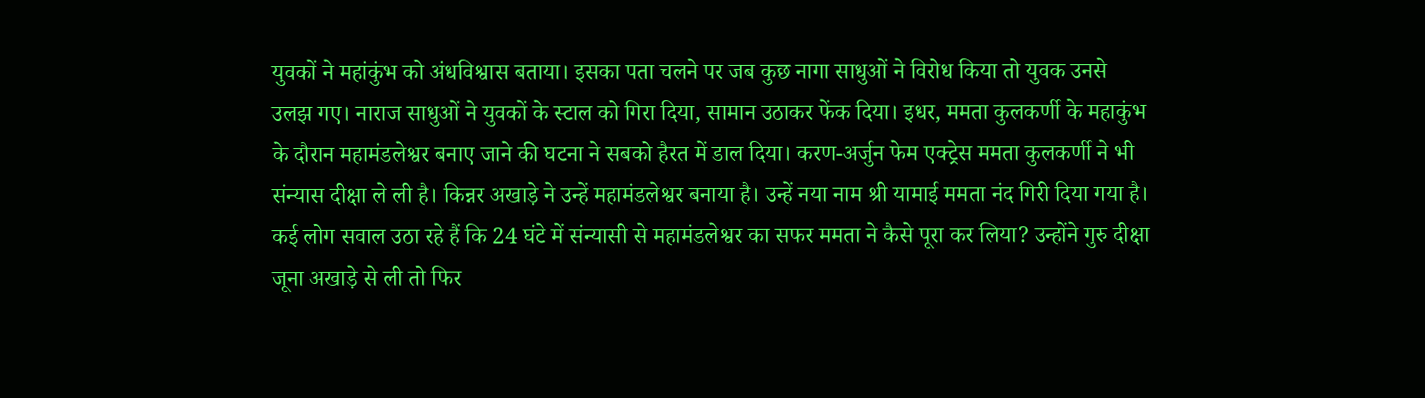युवकों ने महांकुंभ को अंधविश्वास बताया। इसका पता चलने पर जब कुछ नागा साधुओं ने विरोध किया तो युवक उनसे उलझ गए। नाराज साधुओं ने युवकों के स्टाल को गिरा दिया, सामान उठाकर फेंक दिया। इधर, ममता कुलकर्णी के महाकुंभ के दौरान महामंडलेश्वर बनाए जाने की घटना ने सबको हैरत में डाल दिया। करण-अर्जुन फेम एक्ट्रेस ममता कुलकर्णी ने भी संन्यास दीक्षा ले ली है। किन्नर अखाड़े ने उन्हें महामंडलेश्वर बनाया है। उन्हें नया नाम श्री यामाई ममता नंद गिरी दिया गया है। कई लोग सवाल उठा रहे हैं कि 24 घंटे में संन्यासी से महामंडलेश्वर का सफर ममता ने कैसे पूरा कर लिया? उन्होंने गुरु दीक्षा जूना अखाड़े से ली तो फिर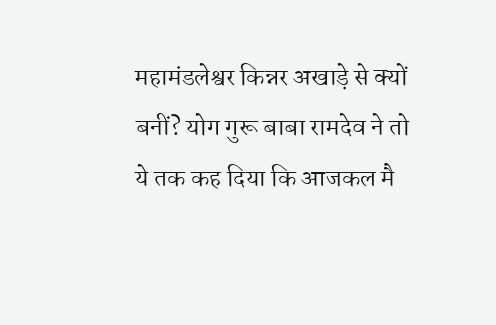महामंडलेश्वर किन्नर अखाड़े से क्यों बनीं? योग गुरू बाबा रामदेव ने तो ये तक कह दिया कि आजकल मै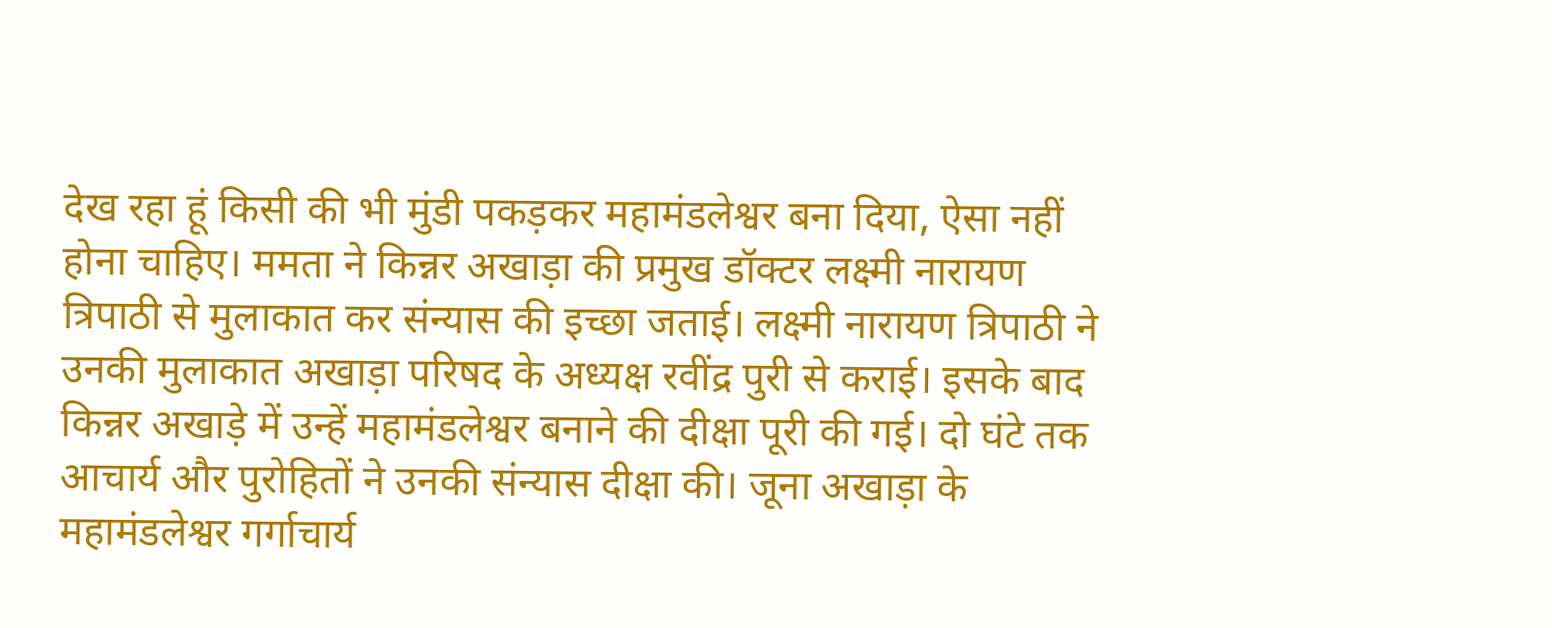देख रहा हूं किसी की भी मुंडी पकड़कर महामंडलेश्वर बना दिया, ऐसा नहीं होना चाहिए। ममता ने किन्नर अखाड़ा की प्रमुख डॉक्टर लक्ष्मी नारायण त्रिपाठी से मुलाकात कर संन्यास की इच्छा जताई। लक्ष्मी नारायण त्रिपाठी ने उनकी मुलाकात अखाड़ा परिषद के अध्यक्ष रवींद्र पुरी से कराई। इसके बाद किन्नर अखाड़े में उन्हें महामंडलेश्वर बनाने की दीक्षा पूरी की गई। दो घंटे तक आचार्य और पुरोहितों ने उनकी संन्यास दीक्षा की। जूना अखाड़ा के महामंडलेश्वर गर्गाचार्य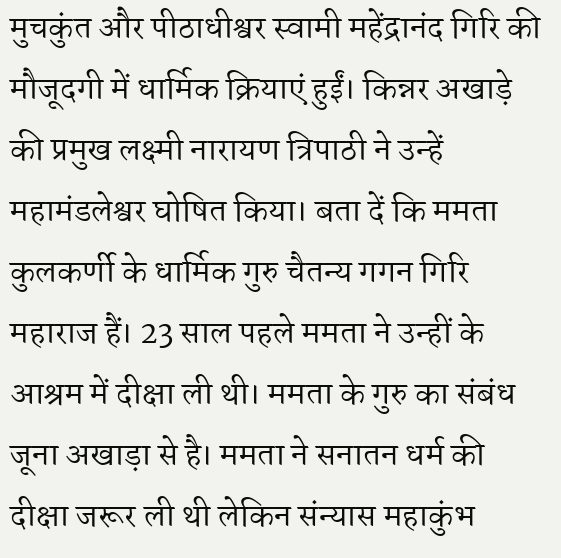मुचकुंत और पीठाधीश्वर स्वामी महेंद्रानंद गिरि की मौजूदगी में धार्मिक क्रियाएं हुईं। किन्नर अखाड़े की प्रमुख लक्ष्मी नारायण त्रिपाठी ने उन्हें महामंडलेश्वर घोषित किया। बता दें कि ममता कुलकर्णी के धार्मिक गुरु चैतन्य गगन गिरि महाराज हैं। 23 साल पहले ममता ने उन्हीं के आश्रम में दीक्षा ली थी। ममता के गुरु का संबंध जूना अखाड़ा से है। ममता ने सनातन धर्म की दीक्षा जरूर ली थी लेकिन संन्यास महाकुंभ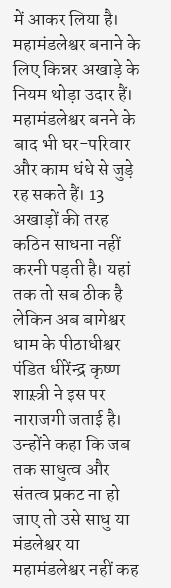में आकर लिया है। महामंडलेश्वर बनाने के लिए किन्नर अखाड़े के नियम थोड़ा उदार हैं। महामंडलेश्वर बनने के बाद भी घर-परिवार और काम धंधे से जुड़े रह सकते हैं। 13 अखाड़ों की तरह कठिन साधना नहीं करनी पड़ती है। यहां तक तो सब ठीक है लेकिन अब बागेश्वर धाम के पीठाधीश्वर पंडित धीरेंन्द्र कृष्ण शास़्त्री ने इस पर नाराजगी जताई है। उन्होंने कहा कि जब तक साधुत्व और संतत्व प्रकट ना हो जाए तो उसे साधु या मंडलेश्वर या महामंडलेश्वर नहीं कह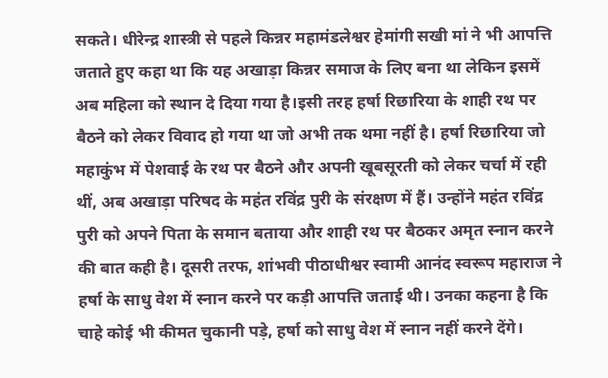सकते। धीरेन्द्र शास्त्री से पहले किन्नर महामंडलेश्वर हेमांगी सखी मां ने भी आपत्ति जताते हुए कहा था कि यह अखाड़ा किन्नर समाज के लिए बना था लेकिन इसमें अब महिला को स्थान दे दिया गया है।इसी तरह हर्षा रिछारिया के शाही रथ पर बैठने को लेकर विवाद हो गया था जो अभी तक थमा नहीं है। हर्षा रिछारिया जो महाकुंभ में पेशवाई के रथ पर बैठने और अपनी खूबसूरती को लेकर चर्चा में रही थीं, अब अखाड़ा परिषद के महंत रविंद्र पुरी के संरक्षण में हैं। उन्होंने महंत रविंद्र पुरी को अपने पिता के समान बताया और शाही रथ पर बैठकर अमृत स्नान करने की बात कही है। दूसरी तरफ, शांभवी पीठाधीश्वर स्वामी आनंद स्वरूप महाराज ने हर्षा के साधु वेश में स्नान करने पर कड़ी आपत्ति जताई थी। उनका कहना है कि चाहे कोई भी कीमत चुकानी पड़े, हर्षा को साधु वेश में स्नान नहीं करने देंगे।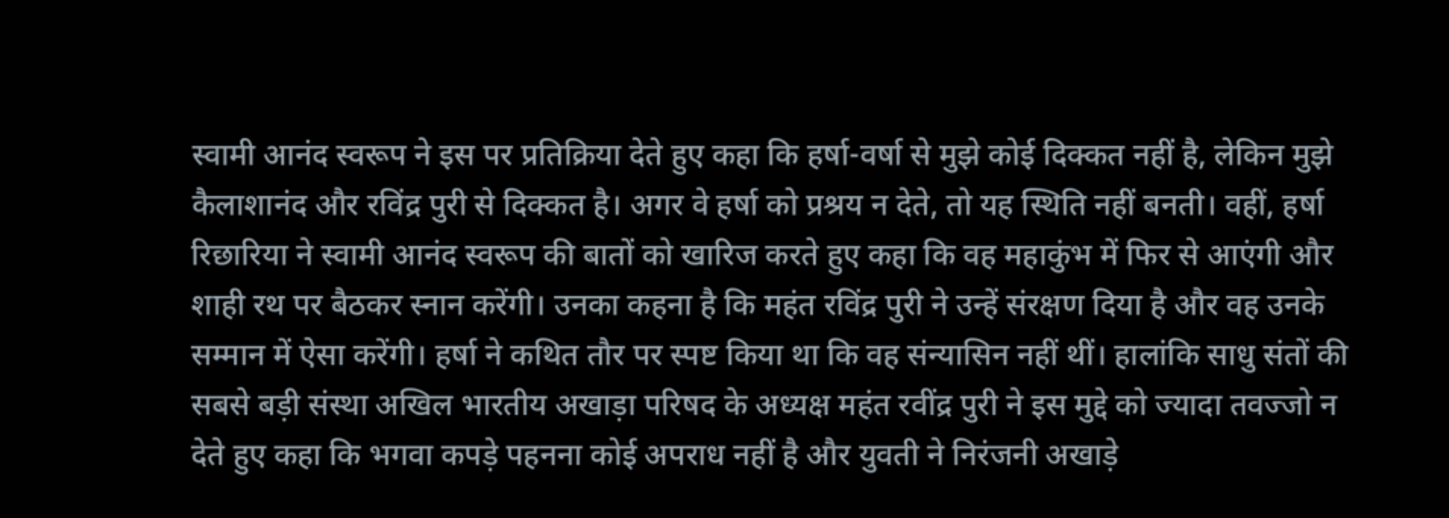स्वामी आनंद स्वरूप ने इस पर प्रतिक्रिया देते हुए कहा कि हर्षा-वर्षा से मुझे कोई दिक्कत नहीं है, लेकिन मुझे कैलाशानंद और रविंद्र पुरी से दिक्कत है। अगर वे हर्षा को प्रश्रय न देते, तो यह स्थिति नहीं बनती। वहीं, हर्षा रिछारिया ने स्वामी आनंद स्वरूप की बातों को खारिज करते हुए कहा कि वह महाकुंभ में फिर से आएंगी और शाही रथ पर बैठकर स्नान करेंगी। उनका कहना है कि महंत रविंद्र पुरी ने उन्हें संरक्षण दिया है और वह उनके सम्मान में ऐसा करेंगी। हर्षा ने कथित तौर पर स्पष्ट किया था कि वह संन्यासिन नहीं थीं। हालांकि साधु संतों की सबसे बड़ी संस्था अखिल भारतीय अखाड़ा परिषद के अध्यक्ष महंत रवींद्र पुरी ने इस मुद्दे को ज्यादा तवज्जो न देते हुए कहा कि भगवा कपड़े पहनना कोई अपराध नहीं है और युवती ने निरंजनी अखाड़े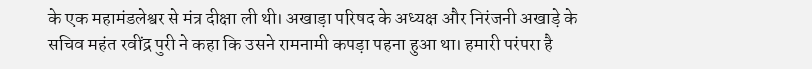के एक महामंडलेश्वर से मंत्र दीक्षा ली थी। अखाड़ा परिषद के अध्यक्ष और निरंजनी अखाड़े के सचिव महंत रवींद्र पुरी ने कहा कि उसने रामनामी कपड़ा पहना हुआ था। हमारी परंपरा है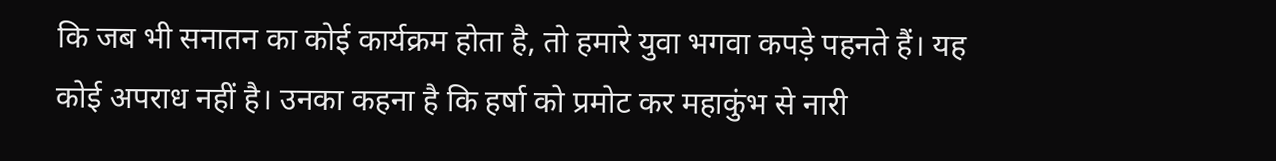कि जब भी सनातन का कोई कार्यक्रम होता है, तो हमारे युवा भगवा कपड़े पहनते हैं। यह कोई अपराध नहीं है। उनका कहना है कि हर्षा को प्रमोट कर महाकुंभ से नारी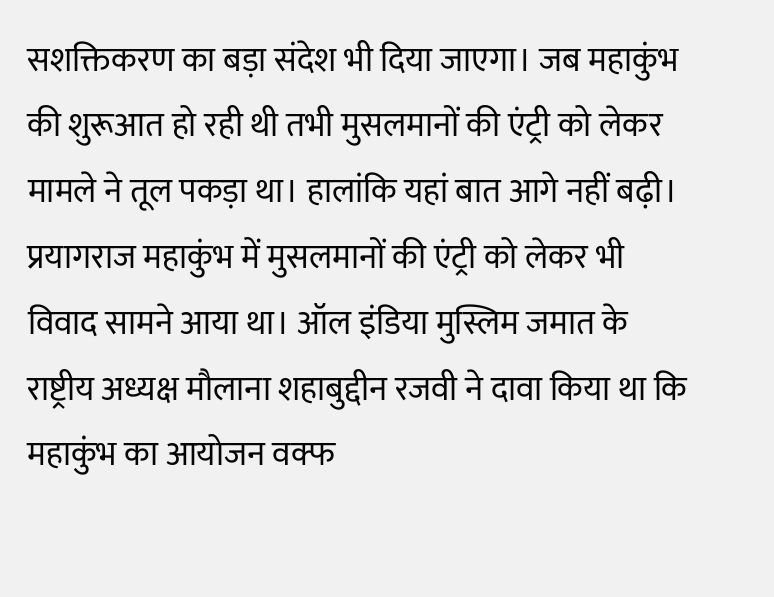सशक्तिकरण का बड़ा संदेश भी दिया जाएगा। जब महाकुंभ की शुरूआत हो रही थी तभी मुसलमानों की एंट्री को लेकर मामले ने तूल पकड़ा था। हालांकि यहां बात आगे नहीं बढ़ी। प्रयागराज महाकुंभ में मुसलमानों की एंट्री को लेकर भी विवाद सामने आया था। ऑल इंडिया मुस्लिम जमात के राष्ट्रीय अध्यक्ष मौलाना शहाबुद्दीन रजवी ने दावा किया था कि महाकुंभ का आयोजन वक्फ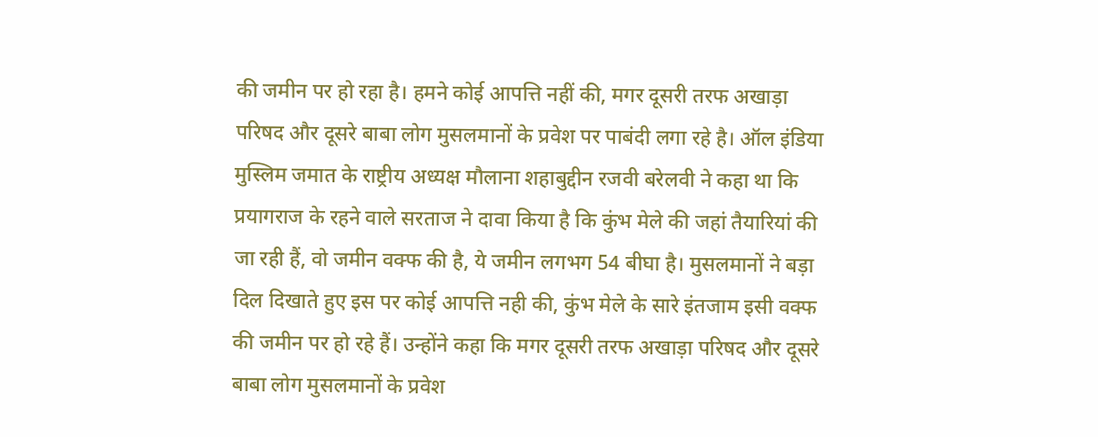की जमीन पर हो रहा है। हमने कोई आपत्ति नहीं की, मगर दूसरी तरफ अखाड़ा परिषद और दूसरे बाबा लोग मुसलमानों के प्रवेश पर पाबंदी लगा रहे है। ऑल इंडिया मुस्लिम जमात के राष्ट्रीय अध्यक्ष मौलाना शहाबुद्दीन रजवी बरेलवी ने कहा था कि प्रयागराज के रहने वाले सरताज ने दावा किया है कि कुंभ मेले की जहां तैयारियां की जा रही हैं, वो जमीन वक्फ की है, ये जमीन लगभग 54 बीघा है। मुसलमानों ने बड़ा दिल दिखाते हुए इस पर कोई आपत्ति नही की, कुंभ मेले के सारे इंतजाम इसी वक्फ की जमीन पर हो रहे हैं। उन्होंने कहा कि मगर दूसरी तरफ अखाड़ा परिषद और दूसरे बाबा लोग मुसलमानों के प्रवेश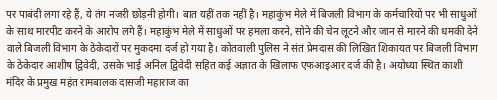पर पाबंदी लगा रहे हैं, ये तंग नजरी छोड़नी होगी। बात यहीं तक नहीं है। महाकुंभ मेले में बिजली विभाग के कर्मचारियों पर भी साधुओं के साथ मारपीट करने के आरोप लगे हैं। महाकुंभ मेले में साधुओं पर हमला करने, सोने की चेन लूटने और जान से मारने की धमकी देने वाले बिजली विभाग के ठेकेदारों पर मुकदमा दर्ज हो गया है। कोतवाली पुलिस ने संत प्रेमदास की लिखित शिकायत पर बिजली विभाग के ठेकेदार आशीष द्विवेदी, उसके भाई अनिल द्विवेदी सहित कई अज्ञात के खिलाफ एफआइआर दर्ज की है। अयोध्या स्थित काशी मंदिर के प्रमुख महंत रामबालक दासजी महाराज का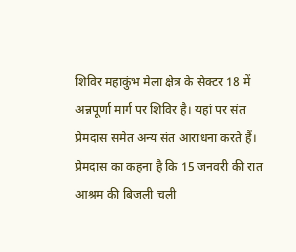शिविर महाकुंभ मेला क्षेत्र के सेक्टर 18 में अन्नपूर्णा मार्ग पर शिविर है। यहां पर संत प्रेमदास समेत अन्य संत आराधना करते हैं। प्रेमदास का कहना है कि 15 जनवरी की रात आश्रम की बिजली चली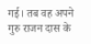गई। तब वह अपने गुरु राजन दास के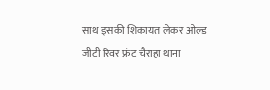साथ इसकी शिकायत लेकर ओल्ड जीटी रिवर फ्रंट चैराहा थाना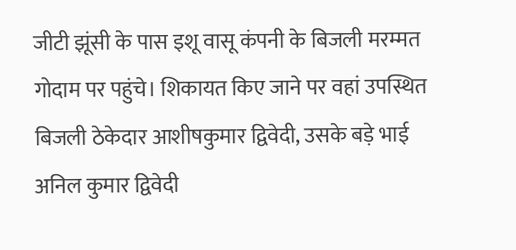जीटी झूंसी के पास इशू वासू कंपनी के बिजली मरम्मत गोदाम पर पहुंचे। शिकायत किए जाने पर वहां उपस्थित बिजली ठेकेदार आशीषकुमार द्विवेदी, उसके बड़े भाई अनिल कुमार द्विवेदी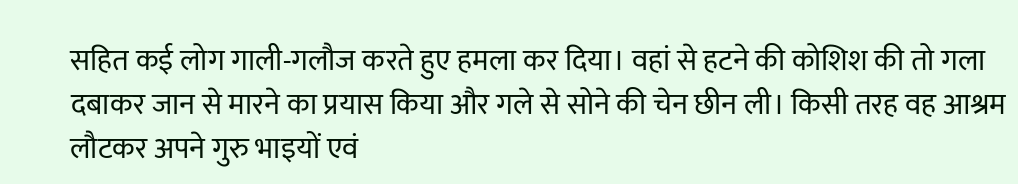सहित कई लोग गाली-गलौज करते हुए हमला कर दिया। वहां से हटने की कोशिश की तो गला दबाकर जान से मारने का प्रयास किया और गले से सोने की चेन छीन ली। किसी तरह वह आश्रम लौटकर अपने गुरु भाइयों एवं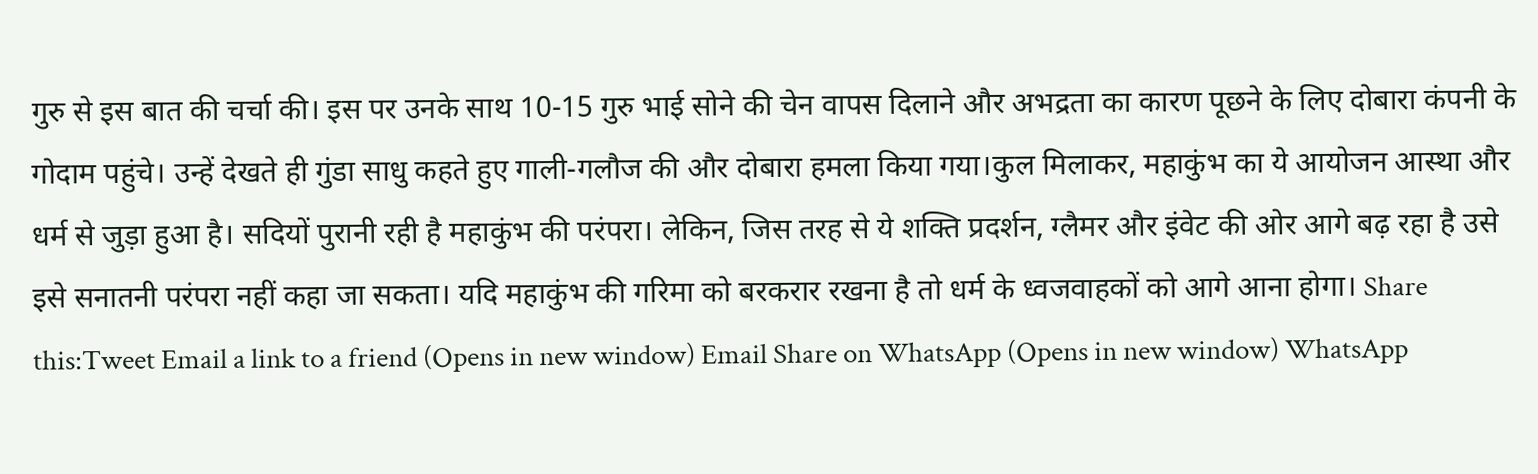गुरु से इस बात की चर्चा की। इस पर उनके साथ 10-15 गुरु भाई सोने की चेन वापस दिलाने और अभद्रता का कारण पूछने के लिए दोबारा कंपनी के गोदाम पहुंचे। उन्हें देखते ही गुंडा साधु कहते हुए गाली-गलौज की और दोबारा हमला किया गया।कुल मिलाकर, महाकुंभ का ये आयोजन आस्था और धर्म से जुड़ा हुआ है। सदियों पुरानी रही है महाकुंभ की परंपरा। लेकिन, जिस तरह से ये शक्ति प्रदर्शन, ग्लैमर और इंवेट की ओर आगे बढ़ रहा है उसे इसे सनातनी परंपरा नहीं कहा जा सकता। यदि महाकुंभ की गरिमा को बरकरार रखना है तो धर्म के ध्वजवाहकों को आगे आना होगा। Share this:Tweet Email a link to a friend (Opens in new window) Email Share on WhatsApp (Opens in new window) WhatsApp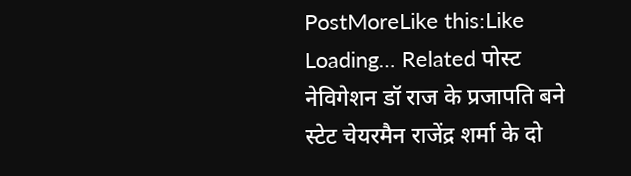PostMoreLike this:Like Loading… Related पोस्ट नेविगेशन डॉ राज के प्रजापति बने स्टेट चेयरमैन राजेंद्र शर्मा के दो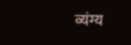व्यंग्य